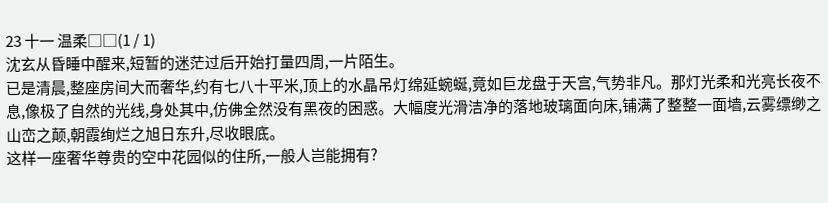23 十一 温柔□□(1 / 1)
沈玄从昏睡中醒来,短暂的迷茫过后开始打量四周,一片陌生。
已是清晨,整座房间大而奢华,约有七八十平米,顶上的水晶吊灯绵延蜿蜒,竟如巨龙盘于天宫,气势非凡。那灯光柔和光亮长夜不息,像极了自然的光线,身处其中,仿佛全然没有黑夜的困惑。大幅度光滑洁净的落地玻璃面向床,铺满了整整一面墙,云雾缥缈之山峦之颠,朝霞绚烂之旭日东升,尽收眼底。
这样一座奢华尊贵的空中花园似的住所,一般人岂能拥有?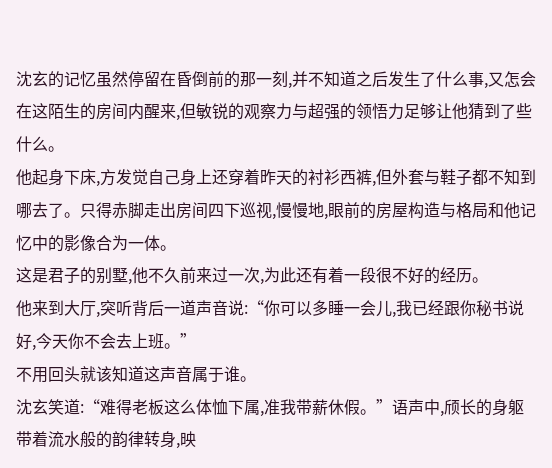沈玄的记忆虽然停留在昏倒前的那一刻,并不知道之后发生了什么事,又怎会在这陌生的房间内醒来,但敏锐的观察力与超强的领悟力足够让他猜到了些什么。
他起身下床,方发觉自己身上还穿着昨天的衬衫西裤,但外套与鞋子都不知到哪去了。只得赤脚走出房间四下巡视,慢慢地,眼前的房屋构造与格局和他记忆中的影像合为一体。
这是君子的别墅,他不久前来过一次,为此还有着一段很不好的经历。
他来到大厅,突听背后一道声音说:“你可以多睡一会儿,我已经跟你秘书说好,今天你不会去上班。”
不用回头就该知道这声音属于谁。
沈玄笑道:“难得老板这么体恤下属,准我带薪休假。”语声中,颀长的身躯带着流水般的韵律转身,映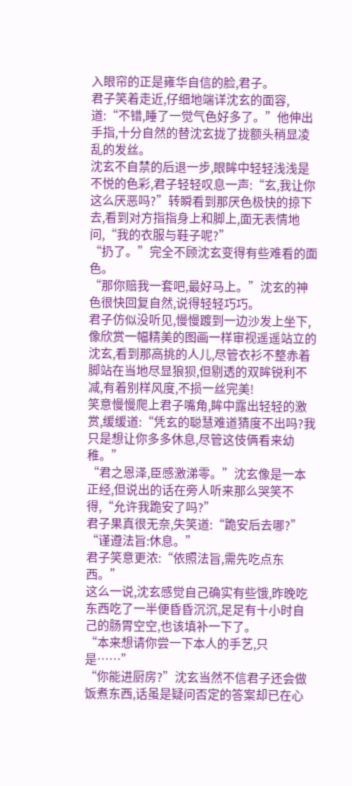入眼帘的正是雍华自信的脸,君子。
君子笑着走近,仔细地端详沈玄的面容,道:“不错,睡了一觉气色好多了。”他伸出手指,十分自然的替沈玄拢了拢额头稍显凌乱的发丝。
沈玄不自禁的后退一步,眼眸中轻轻浅浅是不悦的色彩,君子轻轻叹息一声:“玄,我让你这么厌恶吗?”转瞬看到那厌色极快的掠下去,看到对方指指身上和脚上,面无表情地问,“我的衣服与鞋子呢?”
“扔了。”完全不顾沈玄变得有些难看的面色。
“那你赔我一套吧,最好马上。”沈玄的神色很快回复自然,说得轻轻巧巧。
君子仿似没听见,慢慢踱到一边沙发上坐下,像欣赏一幅精美的图画一样审视遥遥站立的沈玄,看到那高挑的人儿,尽管衣衫不整赤着脚站在当地尽显狼狈,但剔透的双眸锐利不减,有着别样风度,不损一丝完美!
笑意慢慢爬上君子嘴角,眸中露出轻轻的激赏,缓缓道:“凭玄的聪慧难道猜度不出吗?我只是想让你多多休息,尽管这伎俩看来幼稚。”
“君之恩泽,臣感激涕零。”沈玄像是一本正经,但说出的话在旁人听来那么哭笑不得,“允许我跪安了吗?”
君子果真很无奈,失笑道:“跪安后去哪?”
“谨遵法旨:休息。”
君子笑意更浓:“依照法旨,需先吃点东西。”
这么一说,沈玄感觉自己确实有些饿,昨晚吃东西吃了一半便昏昏沉沉,足足有十小时自己的肠胃空空,也该填补一下了。
“本来想请你尝一下本人的手艺,只是……”
“你能进厨房?”沈玄当然不信君子还会做饭煮东西,话虽是疑问否定的答案却已在心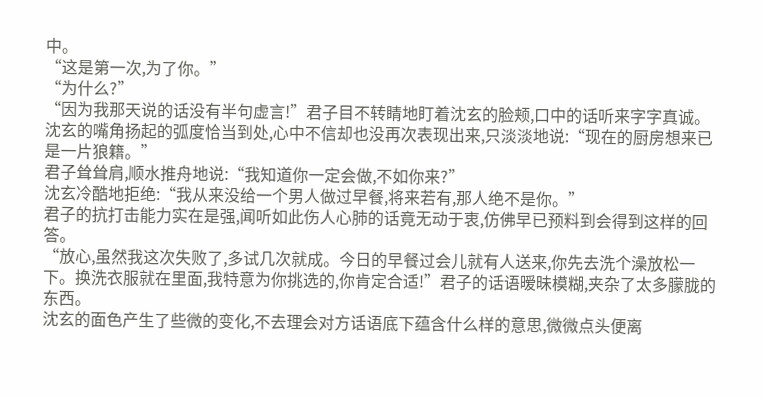中。
“这是第一次,为了你。”
“为什么?”
“因为我那天说的话没有半句虚言!”君子目不转睛地盯着沈玄的脸颊,口中的话听来字字真诚。
沈玄的嘴角扬起的弧度恰当到处,心中不信却也没再次表现出来,只淡淡地说:“现在的厨房想来已是一片狼籍。”
君子耸耸肩,顺水推舟地说:“我知道你一定会做,不如你来?”
沈玄冷酷地拒绝:“我从来没给一个男人做过早餐,将来若有,那人绝不是你。”
君子的抗打击能力实在是强,闻听如此伤人心肺的话竟无动于衷,仿佛早已预料到会得到这样的回答。
“放心,虽然我这次失败了,多试几次就成。今日的早餐过会儿就有人送来,你先去洗个澡放松一下。换洗衣服就在里面,我特意为你挑选的,你肯定合适!”君子的话语暧昧模糊,夹杂了太多朦胧的东西。
沈玄的面色产生了些微的变化,不去理会对方话语底下蕴含什么样的意思,微微点头便离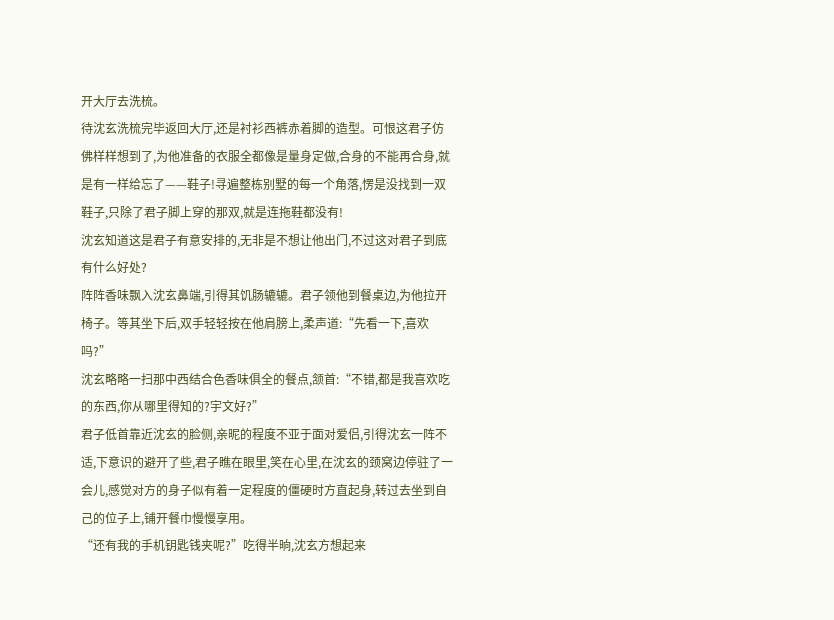开大厅去洗梳。
待沈玄洗梳完毕返回大厅,还是衬衫西裤赤着脚的造型。可恨这君子仿佛样样想到了,为他准备的衣服全都像是量身定做,合身的不能再合身,就是有一样给忘了——鞋子!寻遍整栋别墅的每一个角落,愣是没找到一双鞋子,只除了君子脚上穿的那双,就是连拖鞋都没有!
沈玄知道这是君子有意安排的,无非是不想让他出门,不过这对君子到底有什么好处?
阵阵香味飘入沈玄鼻端,引得其饥肠辘辘。君子领他到餐桌边,为他拉开椅子。等其坐下后,双手轻轻按在他肩膀上,柔声道:“先看一下,喜欢吗?”
沈玄略略一扫那中西结合色香味俱全的餐点,颔首:“不错,都是我喜欢吃的东西,你从哪里得知的?宇文好?”
君子低首靠近沈玄的脸侧,亲昵的程度不亚于面对爱侣,引得沈玄一阵不适,下意识的避开了些,君子瞧在眼里,笑在心里,在沈玄的颈窝边停驻了一会儿,感觉对方的身子似有着一定程度的僵硬时方直起身,转过去坐到自己的位子上,铺开餐巾慢慢享用。
“还有我的手机钥匙钱夹呢?”吃得半晌,沈玄方想起来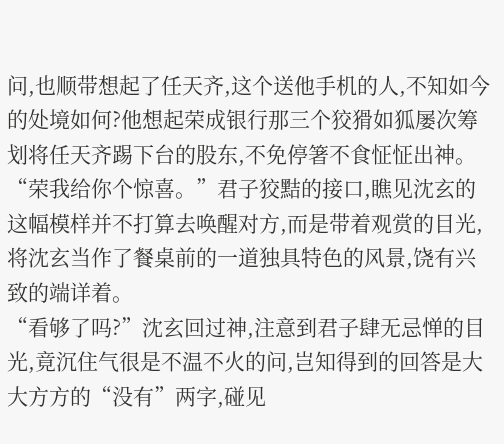问,也顺带想起了任天齐,这个送他手机的人,不知如今的处境如何?他想起荣成银行那三个狡猾如狐屡次筹划将任天齐踢下台的股东,不免停箸不食怔怔出神。
“荣我给你个惊喜。”君子狡黠的接口,瞧见沈玄的这幅模样并不打算去唤醒对方,而是带着观赏的目光,将沈玄当作了餐桌前的一道独具特色的风景,饶有兴致的端详着。
“看够了吗?”沈玄回过神,注意到君子肆无忌惮的目光,竟沉住气很是不温不火的问,岂知得到的回答是大大方方的“没有”两字,碰见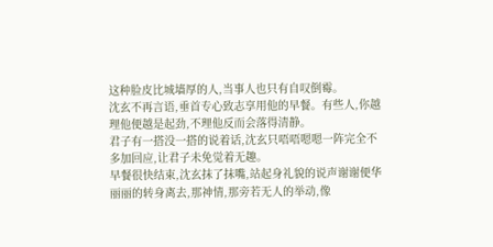这种脸皮比城墙厚的人,当事人也只有自叹倒霉。
沈玄不再言语,垂首专心致志享用他的早餐。有些人,你越理他便越是起劲,不理他反而会落得清静。
君子有一搭没一搭的说着话,沈玄只唔唔嗯嗯一阵完全不多加回应,让君子未免觉着无趣。
早餐很快结束,沈玄抹了抹嘴,站起身礼貌的说声谢谢便华丽丽的转身离去,那神情,那旁若无人的举动,像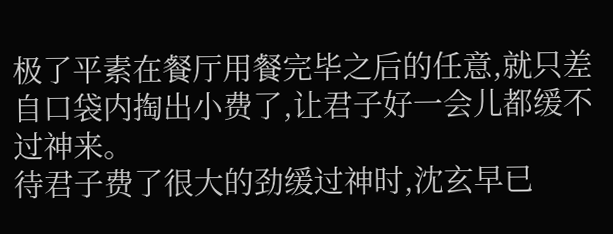极了平素在餐厅用餐完毕之后的任意,就只差自口袋内掏出小费了,让君子好一会儿都缓不过神来。
待君子费了很大的劲缓过神时,沈玄早已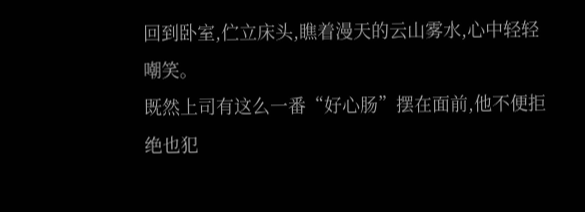回到卧室,伫立床头,瞧着漫天的云山雾水,心中轻轻嘲笑。
既然上司有这么一番“好心肠”摆在面前,他不便拒绝也犯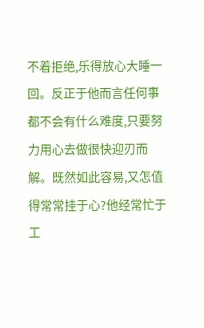不着拒绝,乐得放心大睡一回。反正于他而言任何事都不会有什么难度,只要努力用心去做很快迎刃而解。既然如此容易,又怎值得常常挂于心?他经常忙于工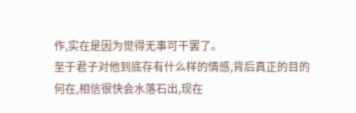作,实在是因为觉得无事可干罢了。
至于君子对他到底存有什么样的情感,背后真正的目的何在,相信很快会水落石出,现在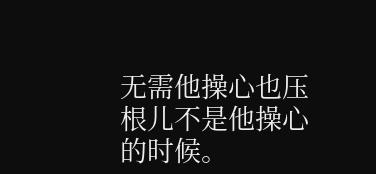无需他操心也压根儿不是他操心的时候。